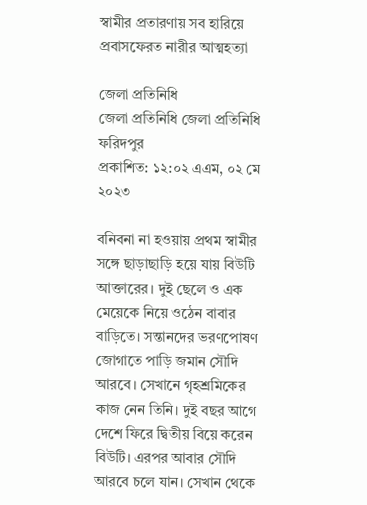স্বামীর প্রতারণায় সব হারিয়ে প্রবাসফেরত নারীর আত্মহত্যা

জেলা প্রতিনিধি
জেলা প্রতিনিধি জেলা প্রতিনিধি ফরিদপুর
প্রকাশিত: ১২:০২ এএম, ০২ মে ২০২৩

বনিবনা না হওয়ায় প্রথম স্বামীর সঙ্গে ছাড়াছাড়ি হয়ে যায় বিউটি আক্তারের। দুই ছেলে ও এক মেয়েকে নিয়ে ওঠেন বাবার বাড়িতে। সন্তানদের ভরণপোষণ জোগাতে পাড়ি জমান সৌদি আরবে। সেখানে গৃহশ্রমিকের কাজ নেন তিনি। দুই বছর আগে দেশে ফিরে দ্বিতীয় বিয়ে করেন বিউটি। এরপর আবার সৌদি আরবে চলে যান। সেখান থেকে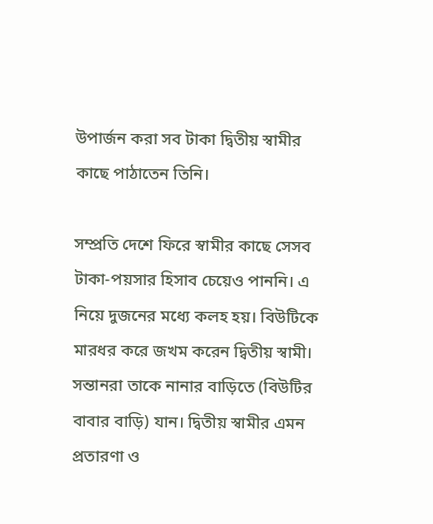উপার্জন করা সব টাকা দ্বিতীয় স্বামীর কাছে পাঠাতেন তিনি।

সম্প্রতি দেশে ফিরে স্বামীর কাছে সেসব টাকা-পয়সার হিসাব চেয়েও পাননি। এ নিয়ে দুজনের মধ্যে কলহ হয়। বিউটিকে মারধর করে জখম করেন দ্বিতীয় স্বামী। সন্তানরা তাকে নানার বাড়িতে (বিউটির বাবার বাড়ি) যান। দ্বিতীয় স্বামীর এমন প্রতারণা ও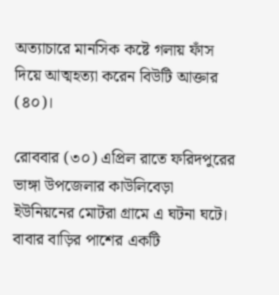অত্যাচারে মানসিক কষ্টে গলায় ফাঁস দিয়ে আত্মহত্যা করেন বিউটি আক্তার (৪০)।

রোববার (৩০) এপ্রিল রাতে ফরিদপুরের ভাঙ্গা উপজেলার কাউলিবেড়া ইউনিয়নের মোটরা গ্রামে এ ঘটনা ঘটে। বাবার বাড়ির পাশের একটি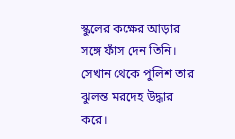স্কুলের কক্ষের আড়ার সঙ্গে ফাঁস দেন তিনি। সেখান থেকে পুলিশ তার ঝুলন্ত মরদেহ উদ্ধার করে।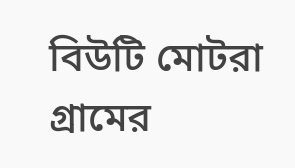বিউটি মোটরা গ্রামের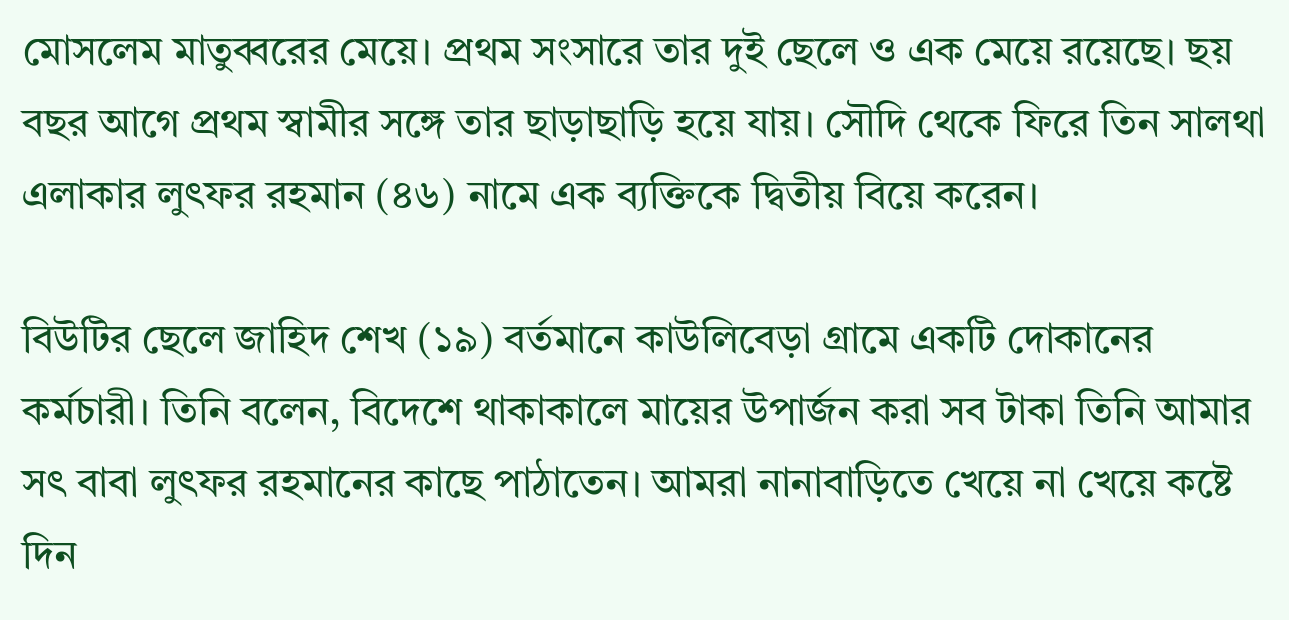মোসলেম মাতুব্বরের মেয়ে। প্রথম সংসারে তার দুই ছেলে ও এক মেয়ে রয়েছে। ছয় বছর আগে প্রথম স্বামীর সঙ্গে তার ছাড়াছাড়ি হয়ে যায়। সৌদি থেকে ফিরে তিন সালথা এলাকার লুৎফর রহমান (৪৬) নামে এক ব্যক্তিকে দ্বিতীয় বিয়ে করেন।

বিউটির ছেলে জাহিদ শেখ (১৯) বর্তমানে কাউলিবেড়া গ্রামে একটি দোকানের কর্মচারী। তিনি বলেন, বিদেশে থাকাকালে মায়ের উপার্জন করা সব টাকা তিনি আমার সৎ বাবা লুৎফর রহমানের কাছে পাঠাতেন। আমরা নানাবাড়িতে খেয়ে না খেয়ে কষ্টে দিন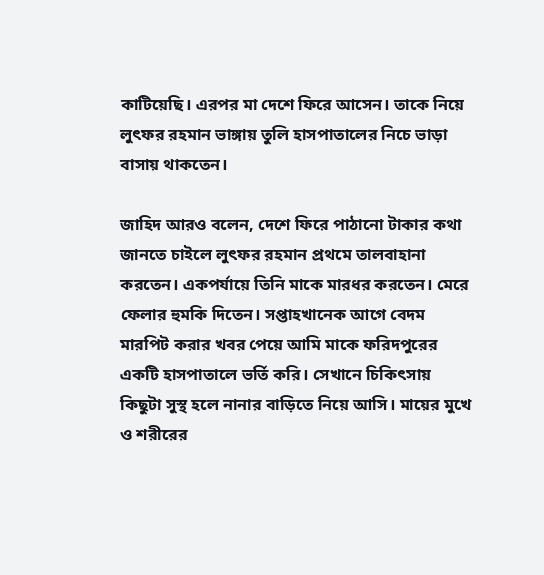কাটিয়েছি। এরপর মা দেশে ফিরে আসেন। তাকে নিয়ে লুৎফর রহমান ভাঙ্গায় তুলি হাসপাতালের নিচে ভাড়া বাসায় থাকতেন।

জাহিদ আরও বলেন, দেশে ফিরে পাঠানো টাকার কথা জানতে চাইলে লুৎফর রহমান প্রথমে তালবাহানা করতেন। একপর্যায়ে তিনি মাকে মারধর করতেন। মেরে ফেলার হুমকি দিতেন। সপ্তাহখানেক আগে বেদম মারপিট করার খবর পেয়ে আমি মাকে ফরিদপুরের একটি হাসপাতালে ভর্তি করি। সেখানে চিকিৎসায় কিছুটা সুস্থ হলে নানার বাড়িতে নিয়ে আসি। মায়ের মুখে ও শরীরের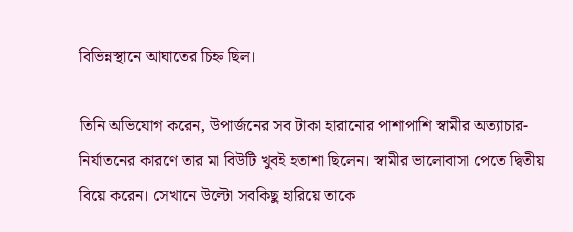বিভিন্নস্থানে আঘাতের চিহ্ন ছিল।

তিনি অভিযোগ করেন, উপার্জনের সব টাকা হারানোর পাশাপাশি স্বামীর অত্যাচার-নির্যাতনের কারণে তার মা বিউটি খুবই হতাশা ছিলেন। স্বামীর ভালোবাসা পেতে দ্বিতীয় বিয়ে করেন। সেখানে উল্টো সবকিছু হারিয়ে তাকে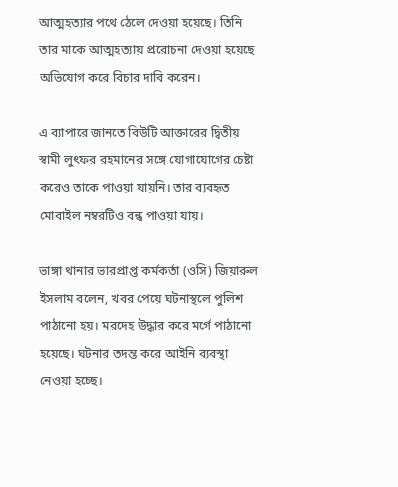আত্মহত্যার পথে ঠেলে দেওয়া হয়েছে। তিনি তার মাকে আত্মহত্যায় প্ররোচনা দেওয়া হয়েছে অভিযোগ করে বিচার দাবি করেন।

এ ব্যাপারে জানতে বিউটি আক্তারের দ্বিতীয় স্বামী লুৎফর রহমানের সঙ্গে যোগাযোগের চেষ্টা করেও তাকে পাওয়া যায়নি। তার ব্যবহৃত মোবাইল নম্বরটিও বন্ধ পাওয়া যায়।

ভাঙ্গা থানার ভারপ্রাপ্ত কর্মকর্তা (ওসি) জিয়ারুল ইসলাম বলেন, খবর পেয়ে ঘটনাস্থলে পুলিশ পাঠানো হয়। মরদেহ উদ্ধার করে মর্গে পাঠানো হয়েছে। ঘটনার তদন্ত করে আইনি ব্যবস্থা নেওয়া হচ্ছে।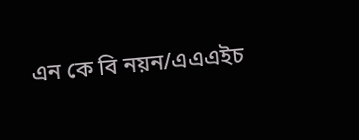এন কে বি নয়ন/এএএইচ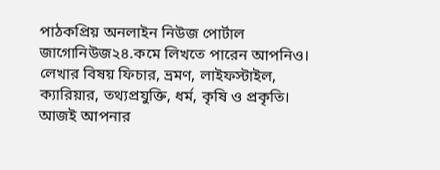পাঠকপ্রিয় অনলাইন নিউজ পোর্টাল জাগোনিউজ২৪.কমে লিখতে পারেন আপনিও। লেখার বিষয় ফিচার, ভ্রমণ, লাইফস্টাইল, ক্যারিয়ার, তথ্যপ্রযুক্তি, ধর্ম, কৃষি ও প্রকৃতি। আজই আপনার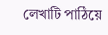লেখাটি পাঠিয়ে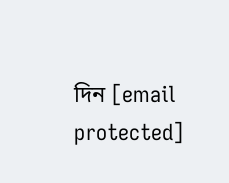দিন [email protected]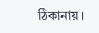ঠিকানায়।